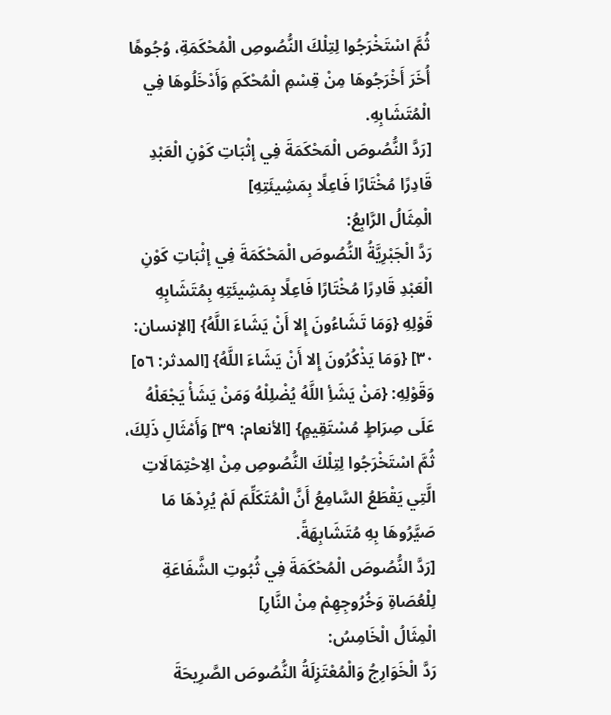ثُمَّ اسْتَخْرَجُوا لِتِلْكَ النُّصُوصِ الْمُحْكَمَةِ، وُجُوهًا أُخَرَ أَخْرَجُوهَا مِنْ قِسْمِ الْمُحْكَمِ وَأَدْخَلُوهَا فِي الْمُتَشَابِهِ.
[رَدَّ النُّصُوصَ الْمَحْكَمَةَ فِي إثْبَاتِ كَوْنِ الْعَبْدِ قَادِرًا مُخْتَارًا فَاعِلًا بِمَشِيئَتِهِ]
الْمِثَالُ الرَّابِعُ:
رَدَّ الْجَبْرِيَّةُ النُّصُوصَ الْمَحْكَمَةَ فِي إثْبَاتِ كَوْنِ الْعَبْدِ قَادِرًا مُخْتَارًا فَاعِلًا بِمَشِيئَتِهِ بِمُتَشَابِهِ قَوْلِهِ {وَمَا تَشَاءُونَ إِلا أَنْ يَشَاءَ اللَّهُ} [الإنسان: ٣٠] {وَمَا يَذْكُرُونَ إِلا أَنْ يَشَاءَ اللَّهُ} [المدثر: ٥٦] وَقَوْلِهِ: {مَنْ يَشَأِ اللَّهُ يُضْلِلْهُ وَمَنْ يَشَأْ يَجْعَلْهُ عَلَى صِرَاطٍ مُسْتَقِيمٍ} [الأنعام: ٣٩] وَأَمْثَالِ ذَلِكَ، ثُمَّ اسْتَخْرَجُوا لِتِلْكَ النُّصُوصِ مِنْ الِاحْتِمَالَاتِ الَّتِي يَقْطَعُ السَّامِعُ أَنَّ الْمُتَكَلِّمَ لَمْ يُرِدْهَا مَا صَيَّرُوهَا بِهِ مُتَشَابِهَةً.
[رَدَّ النُّصُوصَ الْمُحْكَمَةَ فِي ثُبُوتِ الشَّفَاعَةِ لِلْعُصَاةِ وَخُرُوجِهِمْ مِنْ النَّارِ]
الْمِثَالُ الْخَامِسُ:
رَدَّ الْخَوَارِجُ وَالْمُعْتَزِلَةُ النُّصُوصَ الصَّرِيحَةَ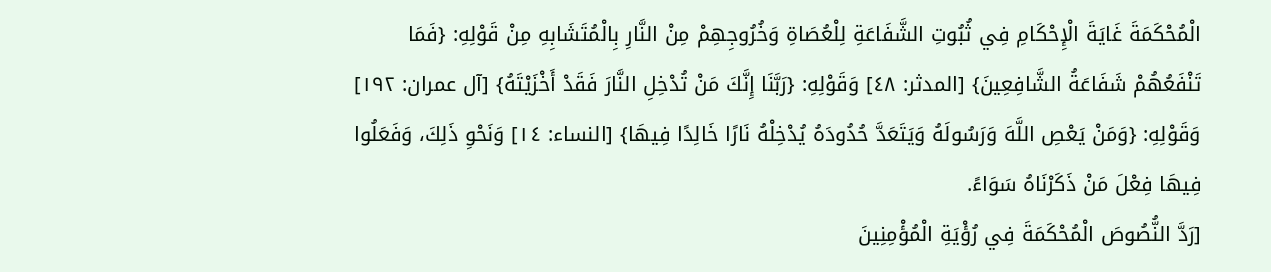الْمُحْكَمَةَ غَايَةَ الْإِحْكَامِ فِي ثُبُوتِ الشَّفَاعَةِ لِلْعُصَاةِ وَخُرُوجِهِمْ مِنْ النَّارِ بِالْمُتَشَابِهِ مِنْ قَوْلِهِ: {فَمَا تَنْفَعُهُمْ شَفَاعَةُ الشَّافِعِينَ} [المدثر: ٤٨] وَقَوْلِهِ: {رَبَّنَا إِنَّكَ مَنْ تُدْخِلِ النَّارَ فَقَدْ أَخْزَيْتَهُ} [آل عمران: ١٩٢] وَقَوْلِهِ: {وَمَنْ يَعْصِ اللَّهَ وَرَسُولَهُ وَيَتَعَدَّ حُدُودَهُ يُدْخِلْهُ نَارًا خَالِدًا فِيهَا} [النساء: ١٤] وَنَحْوِ ذَلِكَ، وَفَعَلُوا فِيهَا فِعْلَ مَنْ ذَكَرْنَاهُ سَوَاءً.
[رَدَّ النُّصُوصَ الْمُحْكَمَةَ فِي رُؤْيَةِ الْمُؤْمِنِينَ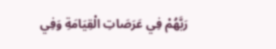رَبَّهُمْ فِي عَرَصَاتِ الْقِيَامَةِ وَفِي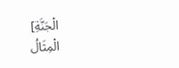الْجَنَّةِ]
الْمِثَالُ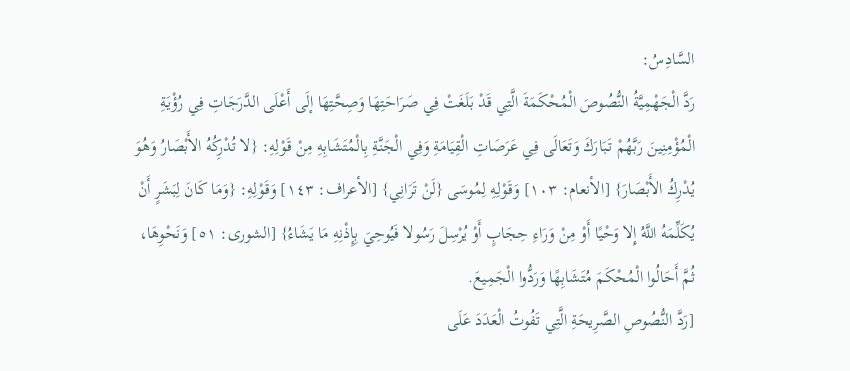السَّادِسُ:
رَدَّ الْجَهْمِيَّةُ النُّصُوصَ الْمُحْكَمَةَ الَّتِي قَدْ بَلَغَتْ فِي صَرَاحَتِهَا وَصِحَّتِهَا إلَى أَعْلَى الدَّرَجَاتِ فِي رُؤْيَةِ الْمُؤْمِنِينَ رَبَّهُمْ تَبَارَكَ وَتَعَالَى فِي عَرَصَاتِ الْقِيَامَةِ وَفِي الْجَنَّةِ بِالْمُتَشَابِهِ مِنْ قَوْلِهِ: {لا تُدْرِكُهُ الأَبْصَارُ وَهُوَ يُدْرِكُ الأَبْصَارَ} [الأنعام: ١٠٣] وَقَوْلِهِ لِمُوسَى {لَنْ تَرَانِي} [الأعراف: ١٤٣] وَقَوْلِهِ: {وَمَا كَانَ لِبَشَرٍ أَنْ يُكَلِّمَهُ اللَّهُ إِلا وَحْيًا أَوْ مِنْ وَرَاءِ حِجَابٍ أَوْ يُرْسِلَ رَسُولا فَيُوحِيَ بِإِذْنِهِ مَا يَشَاءُ} [الشورى: ٥١] وَنَحْوِهَا، ثُمَّ أَحَالُوا الْمُحْكَمَ مُتَشَابِهًا وَرَدُّوا الْجَمِيعَ.
[رَدَّ النُّصُوصِ الصَّرِيحَةِ الَّتِي تَفُوتُ الْعَدَدَ عَلَى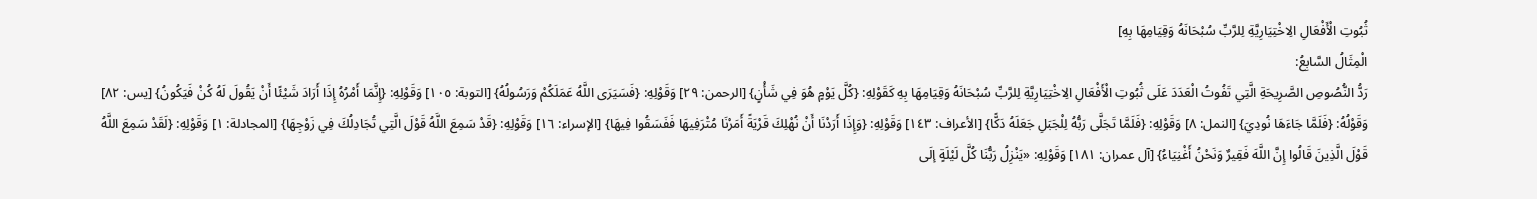ثُبُوتِ الْأَفْعَالِ الِاخْتِيَارِيَّةِ لِلرَّبِّ سُبْحَانَهُ وَقِيَامِهَا بِهِ]
الْمِثَالُ السَّابِعُ:
رَدُّ النُّصُوصِ الصَّرِيحَةِ الَّتِي تَفُوتُ الْعَدَدَ عَلَى ثُبُوتِ الْأَفْعَالِ الِاخْتِيَارِيَّةِ لِلرَّبِّ سُبْحَانَهُ وَقِيَامِهَا بِهِ كَقَوْلِهِ: {كُلَّ يَوْمٍ هُوَ فِي شَأْنٍ} [الرحمن: ٢٩] وَقَوْلِهِ: {فَسَيَرَى اللَّهُ عَمَلَكُمْ وَرَسُولُهُ} [التوبة: ١٠٥] وَقَوْلِهِ: {إِنَّمَا أَمْرُهُ إِذَا أَرَادَ شَيْئًا أَنْ يَقُولَ لَهُ كُنْ فَيَكُونُ} [يس: ٨٢] وَقَوْلُهُ: {فَلَمَّا جَاءَهَا نُودِيَ} [النمل: ٨] وَقَوْلِهِ: {فَلَمَّا تَجَلَّى رَبُّهُ لِلْجَبَلِ جَعَلَهُ دَكًّا} [الأعراف: ١٤٣] وَقَوْلِهِ: {وَإِذَا أَرَدْنَا أَنْ نُهْلِكَ قَرْيَةً أَمَرْنَا مُتْرَفِيهَا فَفَسَقُوا فِيهَا} [الإسراء: ١٦] وَقَوْلِهِ: {قَدْ سَمِعَ اللَّهُ قَوْلَ الَّتِي تُجَادِلُكَ فِي زَوْجِهَا} [المجادلة: ١] وَقَوْلِهِ: {لَقَدْ سَمِعَ اللَّهُ قَوْلَ الَّذِينَ قَالُوا إِنَّ اللَّهَ فَقِيرٌ وَنَحْنُ أَغْنِيَاءُ} [آل عمران: ١٨١] وَقَوْلِهِ: «يَنْزِلُ رَبُّنَا كُلَّ لَيْلَةٍ إلَى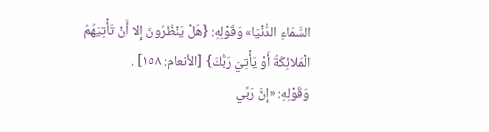السَّمَاءِ الدُّنْيَا» وَقَوْلِهِ: {هَلْ يَنْظُرُونَ إِلا أَنْ تَأْتِيَهُمُ الْمَلائِكَةُ أَوْ يَأْتِيَ رَبُّكَ} [الأنعام: ١٥٨] .
وَقَوْلِهِ: «إنَّ رَبِّي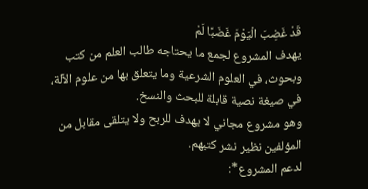قَدْ غَضِبَ الْيَوْمَ غَضَبًا لَمْ
يهدف المشروع لجمع ما يحتاجه طالب العلم من كتب وبحوث، في العلوم الشرعية وما يتعلق بها من علوم الآلة، في صيغة نصية قابلة للبحث والنسخ.
وهو مشروع مجاني لا يهدف للربح ولا يتلقى مقابل من المؤلفين نظير نشر كتبهم.
لدعم المشروع*: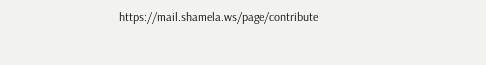https://mail.shamela.ws/page/contribute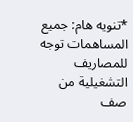*تنويه هام: جميع المساهمات توجه للمصاريف التشغيلية من صف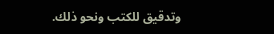وتدقيق للكتب ونحو ذلك.